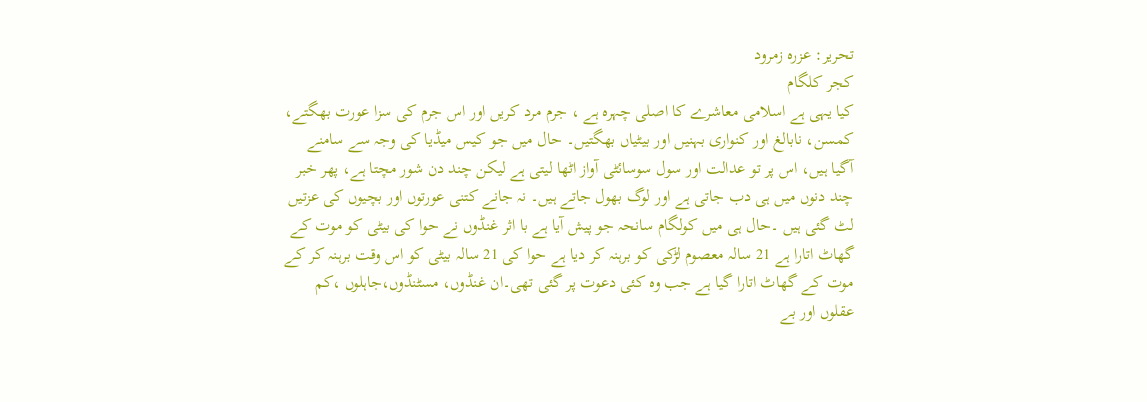تحریر: عزرہ زمرود
کجر کلگام
کیا یہی ہے اسلامی معاشرے کا اصلی چہرہ ہے ، جرم مرد کریں اور اس جرم کی سزا عورت بھگتے، کمسن، نابالغ اور کنواری بہنیں اور بیٹیاں بھگتیں۔ حال میں جو کیس میڈیا کی وجہ سے سامنے آگیا ہیں، اس پر تو عدالت اور سول سوسائٹی آواز اٹھا لیتی ہے لیکن چند دن شور مچتا ہے، پھر خبر چند دنوں میں ہی دب جاتی ہے اور لوگ بھول جاتے ہیں۔ نہ جانے کتنی عورتوں اور بچیوں کی عزتیں لٹ گئی ہیں ۔حال ہی میں کولگام سانحہ جو پیش آیا ہے با اثر غنڈوں نے حوا کی بیٹی کو موت کے گھاٹ اتارا ہے 21 سالہ معصوم لڑکی کو برہنہ کر دیا ہے حوا کی 21 سالہ بیٹی کو اس وقت برہنہ کر کے موت کے گھاٹ اتارا گیا ہے جب وہ کئی دعوت پر گئی تھی۔ان غنڈوں، مسٹنڈوں،جاہلوں ،کم عقلوں اور بے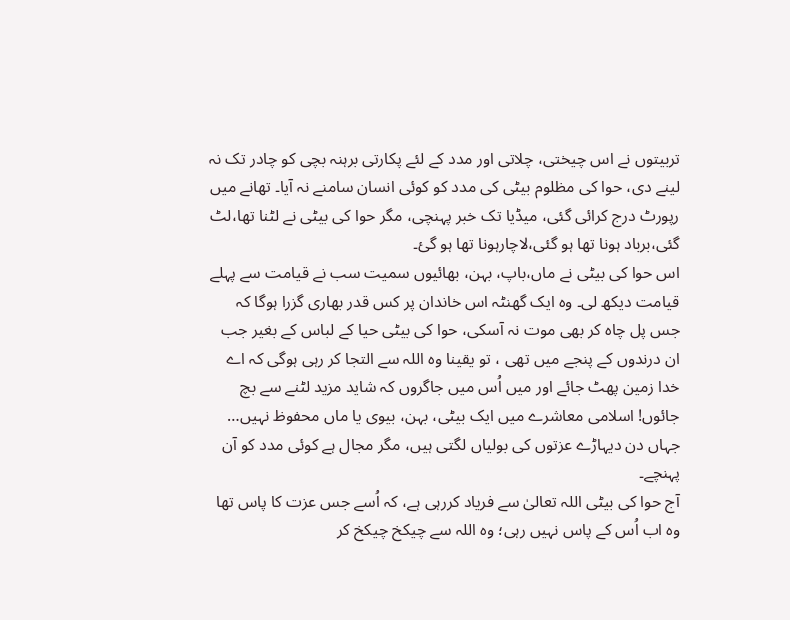تربیتوں نے اس چیختی، چلاتی اور مدد کے لئے پکارتی برہنہ بچی کو چادر تک نہ لینے دی، حوا کی مظلوم بیٹی کی مدد کو کوئی انسان سامنے نہ آیا۔ تھانے میں رپورٹ درج کرائی گئی، میڈیا تک خبر پہنچی، مگر حوا کی بیٹی نے لٹنا تھا،لٹ گئی،برباد ہونا تھا ہو گئی،لاچارہونا تھا ہو گئ۔
اس حوا کی بیٹی نے ماں،باپ، بہن، بھائیوں سمیت سب نے قیامت سے پہلے قیامت دیکھ لی۔ وہ ایک گھنٹہ اس خاندان پر کس قدر بھاری گزرا ہوگا کہ جس پل چاہ کر بھی موت نہ آسکی، حوا کی بیٹی حیا کے لباس کے بغیر جب ان درندوں کے پنجے میں تھی ، تو یقینا وہ اللہ سے التجا کر رہی ہوگی کہ اے خدا زمین پھٹ جائے اور میں اُس میں جاگروں کہ شاید مزید لٹنے سے بچ جائوں! اسلامی معاشرے میں ایک بیٹی، بہن، بیوی یا ماں محفوظ نہیں… جہاں دن دیہاڑے عزتوں کی بولیاں لگتی ہیں، مگر مجال ہے کوئی مدد کو آن پہنچے۔
آج حوا کی بیٹی اللہ تعالیٰ سے فریاد کررہی ہے، کہ اُسے جس عزت کا پاس تھا وہ اب اُس کے پاس نہیں رہی؛ وہ اللہ سے چیکخ چیکخ کر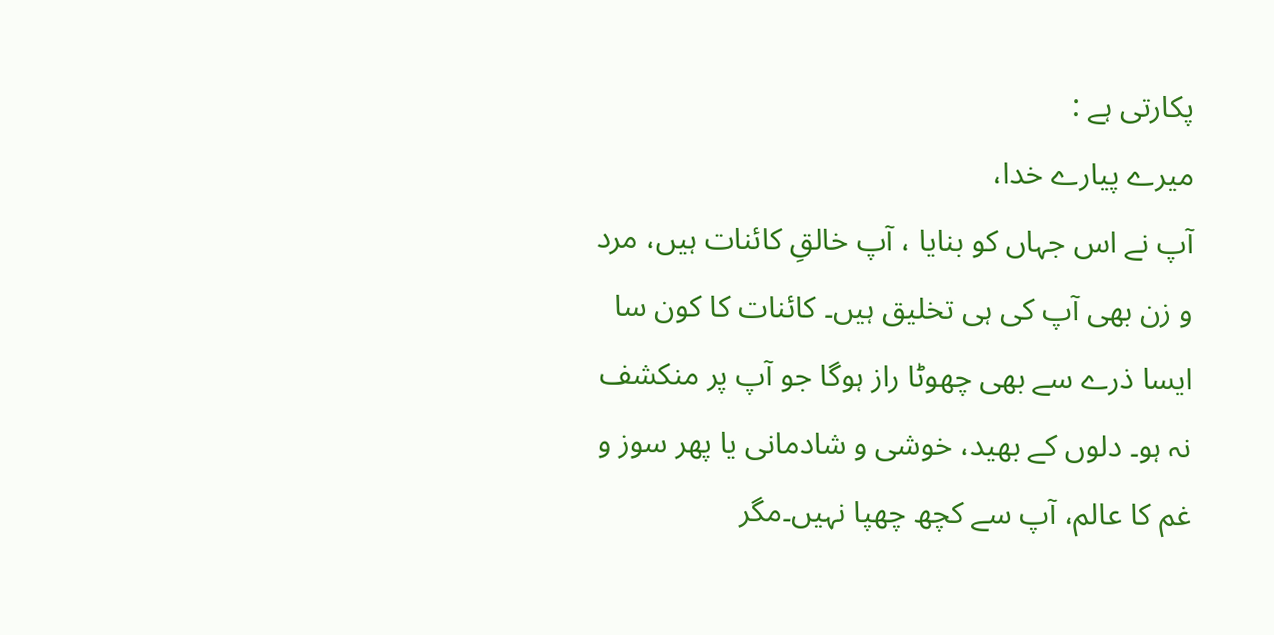پکارتی ہے :
میرے پیارے خدا،
آپ نے اس جہاں کو بنایا ، آپ خالقِ کائنات ہیں، مرد و زن بھی آپ کی ہی تخلیق ہیں۔ کائنات کا کون سا ایسا ذرے سے بھی چھوٹا راز ہوگا جو آپ پر منکشف نہ ہو۔ دلوں کے بھید، خوشی و شادمانی یا پھر سوز و غم کا عالم، آپ سے کچھ چھپا نہیں۔مگر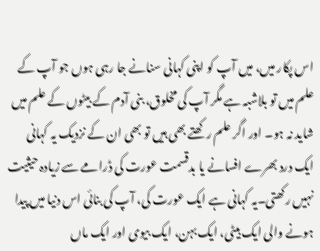اس پکار میں، میں آپ کو اپنی کہانی سنانے جا رہی ہوں جو آپ کے علم میں تو بلاشبہ ہے مگر آپ کی مخلوق، بنی آدم کے بیٹوں کے علم میں شاید نہ ہو۔ اور اگر علم رکھتے بھی ہیں تو بھی ان کے نزدیک یہ کہانی ایک درد بھرے افسانے یا بدقسمت عورت کی ڈرامے سے زیادہ حیثیت نہیں رکھتی۔یہ کہانی ہے ایک عورت کی، آپ کی بنائی اس دنیا میں پیدا ہونے والی ایک بیٹی، ایک بہن، ایک بیوی اور ایک ماں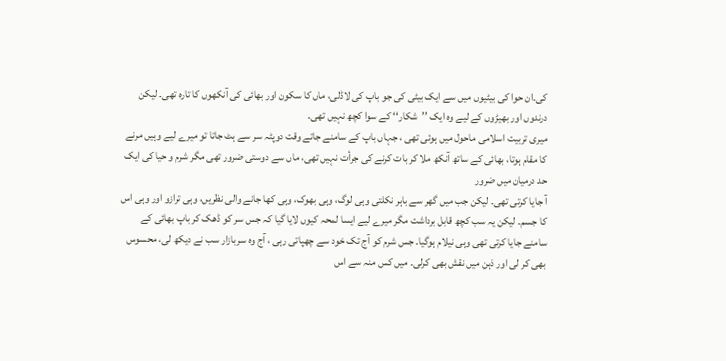کی۔ان حوا کی بیٹیوں میں سے ایک بیٹی کی جو باپ کی لاڈلی، ماں کا سکون اور بھائی کی آنکھوں کا تارہ تھی۔ لیکن درندوں اور بھیڑوں کے لیے وہ ایک ’’شکار‘‘ کے سوا کچھ نہیں تھی۔
میری تربیت اسلامی ماحول میں ہوئی تھی ، جہاں باپ کے سامنے جاتے وقت دوپٹہ سر سے ہٹ جاتا تو میرے لیے وہیں مرنے کا مقام ہوتا، بھائی کے ساتھ آنکھ ملا کر بات کرنے کی جرأت نہیں تھی، ماں سے دوستی ضرور تھی مگر شرم و حیا کی ایک حد درمیان میں ضرور
آ جایا کرتی تھی۔ لیکن جب میں گھر سے باہر نکلتی وہی لوگ، وہی بھوک، وہی کھا جانے والی نظریں، وہی ترازو اور وہی اس کا جسم۔ لیکن یہ سب کچھ قابل برداشت مگر میرے لیے ایسا لمحہ کیوں لایا گیا کہ جس سر کو ڈھک کر باپ بھائی کے سامنے جایا کرتی تھی وہی نیلام ہوگیا۔ جس شرم کو آج تک خود سے چھپاتی رہی ، آج وہ سربازار سب نے دیکھ لی، محسوس بھی کر لی اور ذہن میں نقش بھی کرلی۔ میں کس منہ سے اس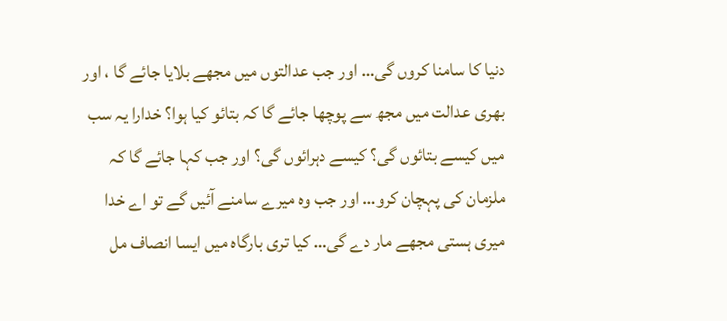دنیا کا سامنا کروں گی… اور جب عدالتوں میں مجھے بلایا جائے گا ، اور بھری عدالت میں مجھ سے پوچھا جائے گا کہ بتائو کیا ہوا؟ خدارا یہ سب میں کیسے بتائوں گی؟ کیسے دہرائوں گی؟ اور جب کہا جائے گا کہ ملزمان کی پہچان کرو… اور جب وہ میرے سامنے آئیں گے تو اے خدا میری ہستی مجھے مار دے گی… کیا تری بارگاہ میں ایسا انصاف مل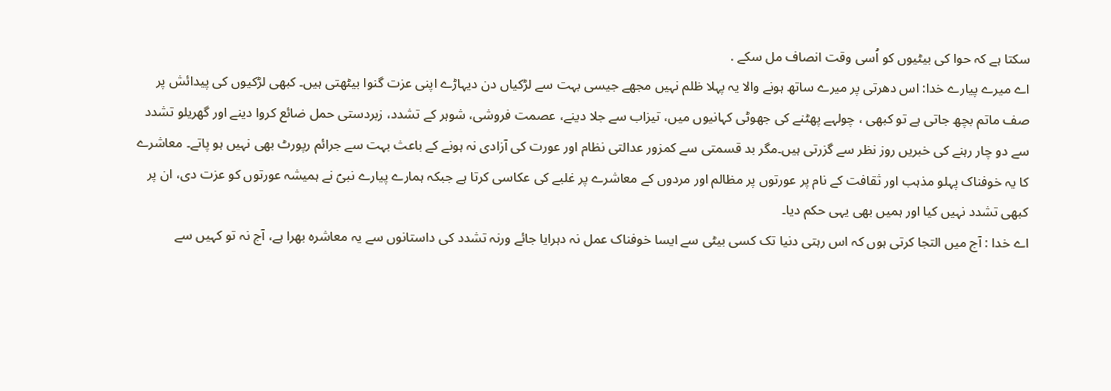سکتا ہے کہ حوا کی بیٹیوں کو اُسی وقت انصاف مل سکے .
اے میرے پیارے خدا: اس دھرتی پر میرے ساتھ ہونے والا یہ پہلا ظلم نہیں مجھے جیسی بہت سے لڑکیاں دن دیہاڑے اپنی عزت گنوا بیٹھتی ہیں۔ کبھی لڑکیوں کی پیدائش پر صف ماتم بچھ جاتی ہے تو کبھی ، چولہے پھٹنے کی جھوٹی کہانیوں میں، تیزاب سے جلا دینے، عصمت فروشی، شوہر کے تشدد، زبردستی حمل ضائع کروا دینے اور گھریلو تشدد سے دو چار رہنے کی خبریں روز نظر سے گزرتی ہیں۔مگر بد قسمتی سے کمزور عدالتی نظام اور عورت کی آزادی نہ ہونے کے باعث بہت سے جرائم رپورٹ بھی نہیں ہو پاتے۔ معاشرے کا یہ خوفناک پہلو مذہب اور ثقافت کے نام پر عورتوں پر مظالم اور مردوں کے معاشرے پر غلبے کی عکاسی کرتا ہے جبکہ ہمارے پیارے نبیؐ نے ہمیشہ عورتوں کو عزت دی، ان پر کبھی تشدد نہیں کیا اور ہمیں بھی یہی حکم دیا۔
اے خدا : آج میں التجا کرتی ہوں کہ اس رہتی دنیا تک کسی بیٹی سے ایسا خوفناک عمل نہ دہرایا جائے ورنہ تشدد کی داستانوں سے یہ معاشرہ بھرا ہے، آج نہ تو کہیں سے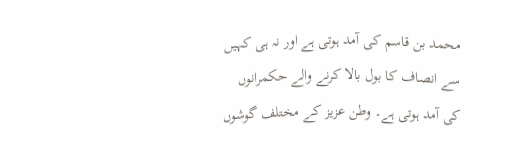محمد بن قاسم کی آمد ہوتی ہے اور نہ ہی کہیں سے انصاف کا بول بالا کرنے والے حکمرانوں کی آمد ہوتی ہے۔ وطن عزیز کے مختلف گوشوں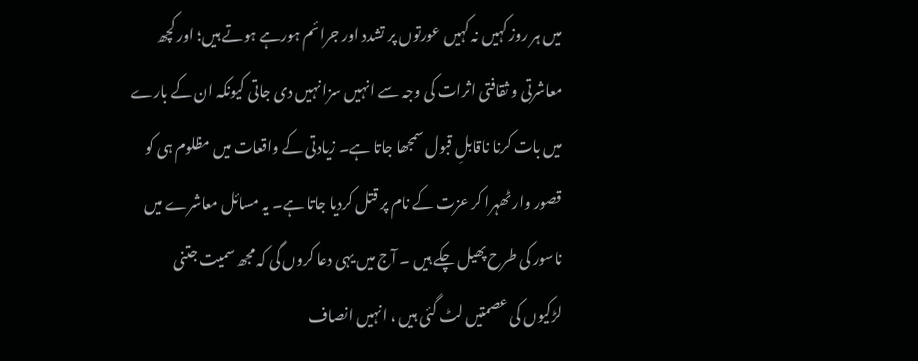میں ہر روز کہیں نہ کہیں عورتوں پر تشدد اور جرائم ہورہے ہوتے ہیں؛ اور کچھ معاشرتی و ثقافتی اثرات کی وجہ سے انہیں سزا نہیں دی جاتی کیونکہ ان کے بارے میں بات کرنا ناقابلِ قبول سمجھا جاتا ہے۔ زیادتی کے واقعات میں مظلوم ہی کو قصور وار ٹھہرا کر عزت کے نام پر قتل کردیا جاتا ہے۔ یہ مسائل معاشرے میں ناسور کی طرح پھیل چکے ہیں ۔ آج میں یہی دعا کروں گی کہ مجھ سمیت جتنی لڑکیوں کی عصمتیں لٹ گئی ہیں ، انہیں انصاف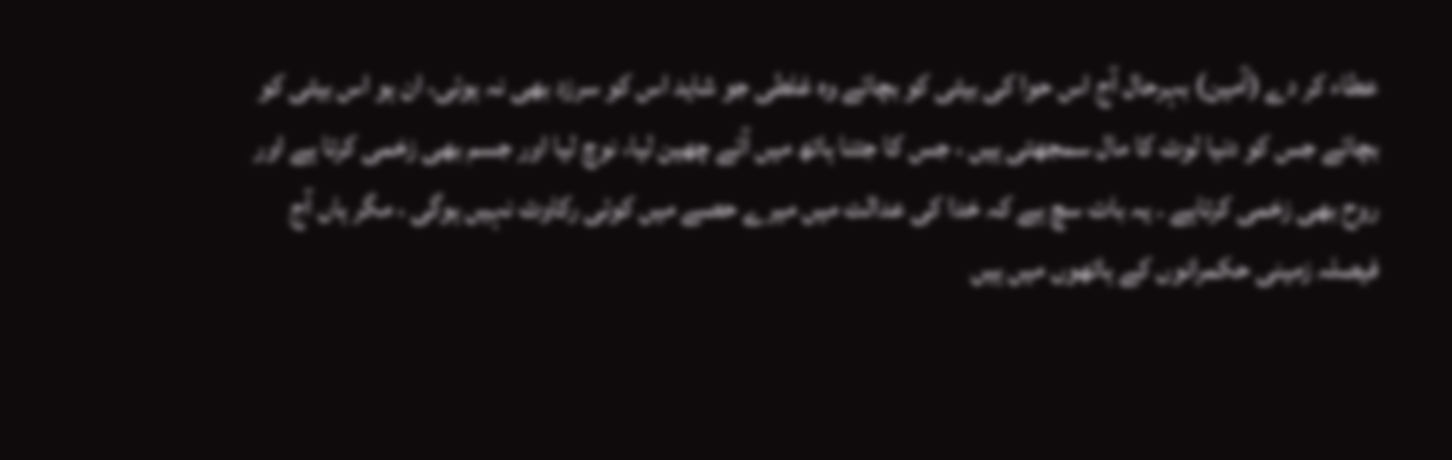عطاء کر دے (آمین) بہرحال آج اس حوا کی بیٹی کو بچائے وہ غلطی جو شاید اس کو سرزد بھی نہ ہوئی، ان ہو اس بیٹی کو بچائے جس کو دنیا لوٹ کا مال سمجھتی ہیں ، جس کا جتنا ہاتھ میں آئے چھین لیا، نوچ لیا اور جسم بھی زخمی کرتا ہے اور روح بھی زخمی کرتاہے ۔ یہ بات سچ ہے کہ خدا کی عدالت میں میرے حصے میں کوئی رکاوٹ نہیں ہوگی ، مگر ہاں آج فیصلہ زمینی حکمرانوں کے ہاتھوں میں ہیں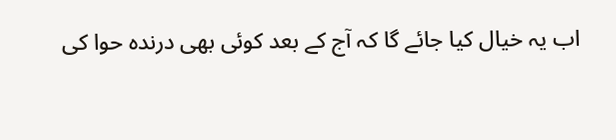اب یہ خیال کیا جائے گا کہ آج کے بعد کوئی بھی درندہ حوا کی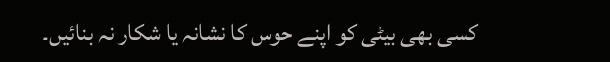کسی بھی بیٹی کو اپنے حوس کا نشانہ یا شکار نہ بنائیں۔